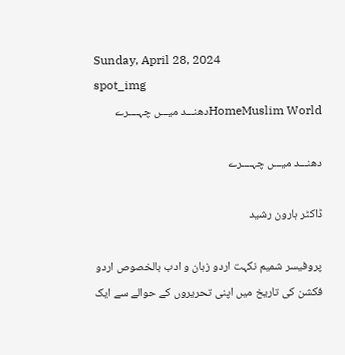Sunday, April 28, 2024
spot_img
HomeMuslim Worldدھنـــد میـــں چہــــرے

دھنـــد میـــں چہــــرے

ڈاکٹر ہارون رشید

پروفیسر شمیم نکہت اردو زبان و ادب بالخصوص اردو فکشن کی تاریخ میں اپنی تحریروں کے حوالے سے ایک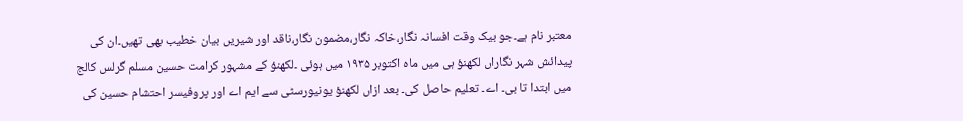معتبر نام ہے۔جو بیک وقت افسانہ نگار،خاکہ نگار،مضمون نگار،ناقد اور شیریں بیان خطیب بھی تھیں۔ان کی پیدائش شہر نگاراں لکھنؤ ہی میں ماہ اکتوبر ۱۹۳۵ میں ہوئی ۔لکھنؤ کے مشہور کرامت حسین مسلم گرلس کالج میں ابتدا تا بی۔ اے۔ تعلیم حاصل کی۔ بعد ازاں لکھنؤ یونیورسٹی سے ایم اے اور پروفیسر احتشام حسین کی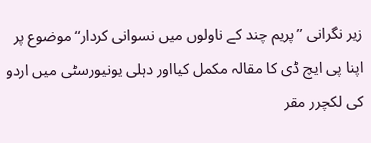زیر نگرانی ’’پریم چند کے ناولوں میں نسوانی کردار‘‘موضوع پر اپنا پی ایچ ڈی کا مقالہ مکمل کیااور دہلی یونیورسٹی میں اردو کی لکچرر مقر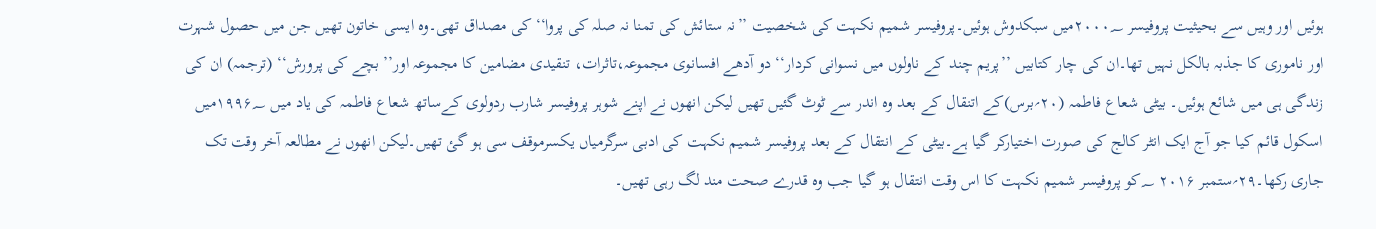ہوئیں اور وہیں سے بحیثیت پروفیسر ۲۰۰۰؁میں سبکدوش ہوئیں۔پروفیسر شمیم نکہت کی شخصیت ’’نہ ستائش کی تمنا نہ صلہ کی پروا‘‘کی مصداق تھی۔وہ ایسی خاتون تھیں جن میں حصول شہرت اور ناموری کا جذبہ بالکل نہیں تھا۔ان کی چار کتابیں ’’پریم چند کے ناولوں میں نسوانی کردار‘‘ دو آدھے افسانوی مجموعہ،تاثرات، تنقیدی مضامین کا مجموعہ اور’’ بچے کی پرورش‘‘ (ترجمہ) ان کی زندگی ہی میں شائع ہوئیں۔ بیٹی شعاع فاطمہ (۲۰؍برس)کے اتنقال کے بعد وہ اندر سے ٹوٹ گئیں تھیں لیکن انھوں نے اپنے شوہر پروفیسر شارب ردولوی کےساتھ شعاع فاطمہ کی یاد میں ۱۹۹۶؁میں اسکول قائم کیا جو آج ایک انٹر کالج کی صورت اختیارکر گیا ہے۔بیٹی کے انتقال کے بعد پروفیسر شمیم نکہت کی ادبی سرگرمیاں یکسرموقف سی ہو گئ تھیں۔لیکن انھوں نے مطالعہ آخر وقت تک جاری رکھا۔۲۹؍ستمبر ۲۰۱۶ ؁کو پروفیسر شمیم نکہت کا اس وقت انتقال ہو گیا جب وہ قدرے صحت مند لگ رہی تھیں۔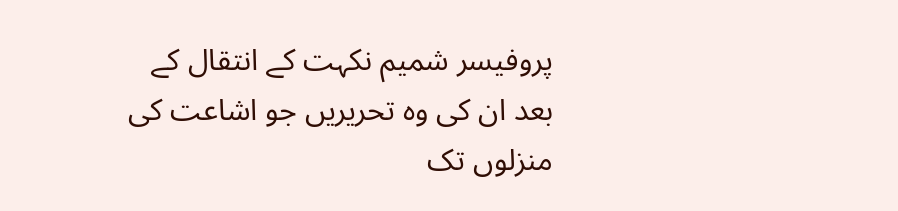پروفیسر شمیم نکہت کے انتقال کے بعد ان کی وہ تحریریں جو اشاعت کی منزلوں تک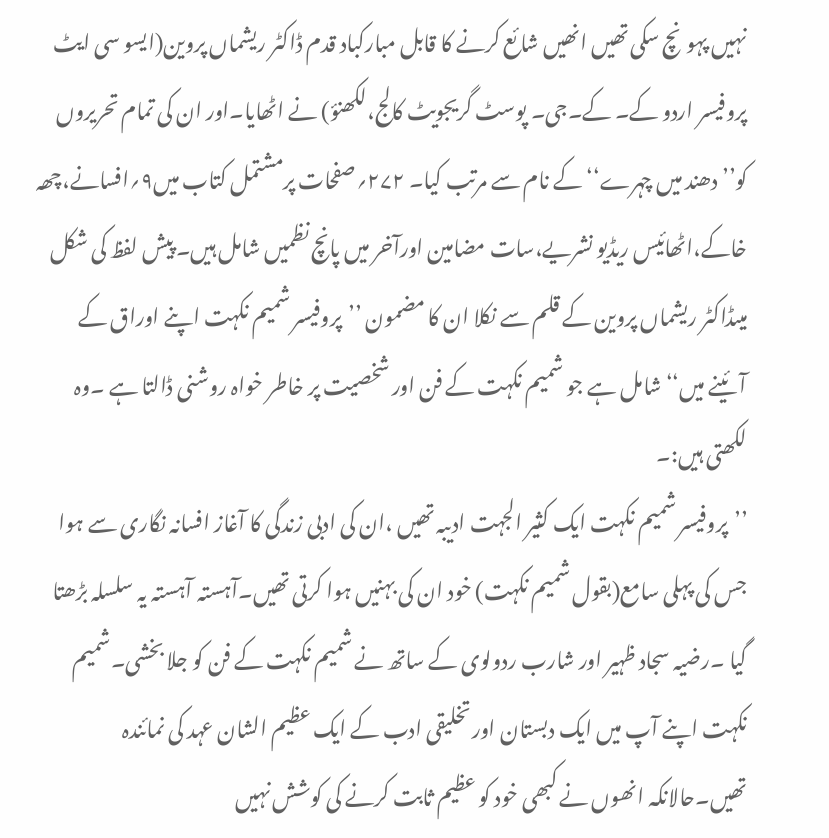نہیں پہونچ سکی تھیں انھیں شائع کرنے کا قابل مبارکباد قدم ڈاکٹر ریشماں پروین(ایسو سی ایٹ پروفیسر اردو کے۔ کے۔جی۔ پوسٹ گریجویٹ کالج،لکھنؤ) نے اٹھایا۔اور ان کی تمام تحریروں کو’’دھند میں چہرے‘‘ کے نام سے مرتب کیا۔ ۲۷۲؍صفحات پرمشتمل کتاب میں۹؍افسانے،چھہ خاکے،اٹھائیس ریڈیو نشریے،سات مضامین اورآخر میں پانچ نظمیں شامل ہیں۔ پیش لفظ کی شکل میںڈاکٹر ریشماں پروین کے قلم سے نکلا ان کا مضمون ’’پروفیسر شمیم نکہت اپنے اوراق کے آئینے میں‘‘ شامل ہے جو شمیم نکہت کے فن اور شخصیت پر خاطر خواہ روشنی ڈالتا ہے ۔وہ لکھتی ہیں:۔
’’پروفیسر شمیم نکہت ایک کثیر الجہت ادیبہ تھیں ،ان کی ادبی زندگی کا آغاز افسانہ نگاری سے ہوا جس کی پہلی سامع(بقول شمیم نکہت) خود ان کی بہنیں ہوا کرتی تھیں۔آہستہ آہستہ یہ سلسلہ بڑھتا گیا ۔رضیہ سجاد ظہیر اور شارب ردولوی کے ساتھ نے شمیم نکہت کے فن کو جلا بخشی۔شمیم نکہت اپنے آپ میں ایک دبستان اور تخلیقی ادب کے ایک عظیم الشان عہد کی نمائندہ تھیں۔حالانکہ انھوں نے کبھی خود کو عظیم ثابت کرنے کی کوشش نہیں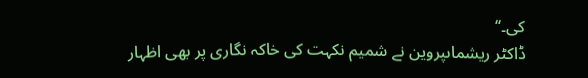کی۔‘‘
ڈاکٹر ریشماںپروین نے شمیم نکہت کی خاکہ نگاری پر بھی اظہار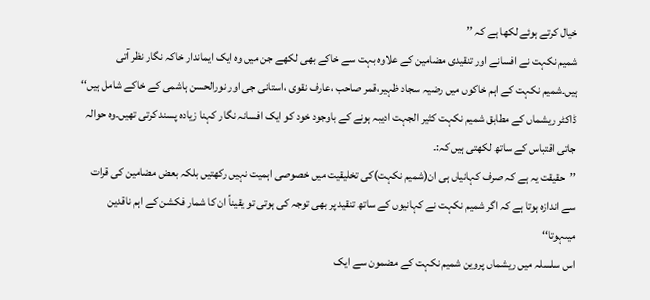خیال کرتے ہوئے لکھا ہے کہ ’’
شمیم نکہت نے افسانے اور تنقیدی مضامین کے علاوہ بہت سے خاکے بھی لکھے جن میں وہ ایک ایماندار خاکہ نگار نظر آتی ہیں۔شمیم نکہت کے اہم خاکوں میں رضیہ سجاد ظہیر،قمر صاحب ،عارف نقوی ،استانی جی اور نورالحسن ہاشمی کے خاکے شامل ہیں‘‘
ڈاکٹر ریشماں کے مطابق شمیم نکہت کثیر الجہت ادیبہ ہونے کے باوجود خود کو ایک افسانہ نگار کہنا زیادہ پسند کرتی تھیں۔وہ حوالہ جاتی اقتباس کے ساتھ لکھتی ہیں کہ:۔
’’حقیقت یہ ہے کہ صرف کہانیاں ہی ان(شمیم نکہت)کی تخلیقیت میں خصوصی اہمیت نہیں رکھتیں بلکہ بعض مضامین کی قرات سے اندازہ ہوتا ہے کہ اگر شمیم نکہت نے کہانیوں کے ساتھ تنقید پر بھی توجہ کی ہوتی تو یقیناً ان کا شمار فکشن کے اہم ناقدین میںہوتا‘‘
اس سلسلہ میں ریشماں پروین شمیم نکہت کے مضمون سے ایک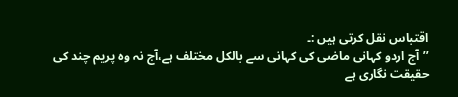اقتباس نقل کرتی ہیں :۔
’’آج اردو کہانی ماضی کی کہانی سے بالکل مختلف ہے،آج نہ وہ پریم چند کی حقیقت نگاری ہے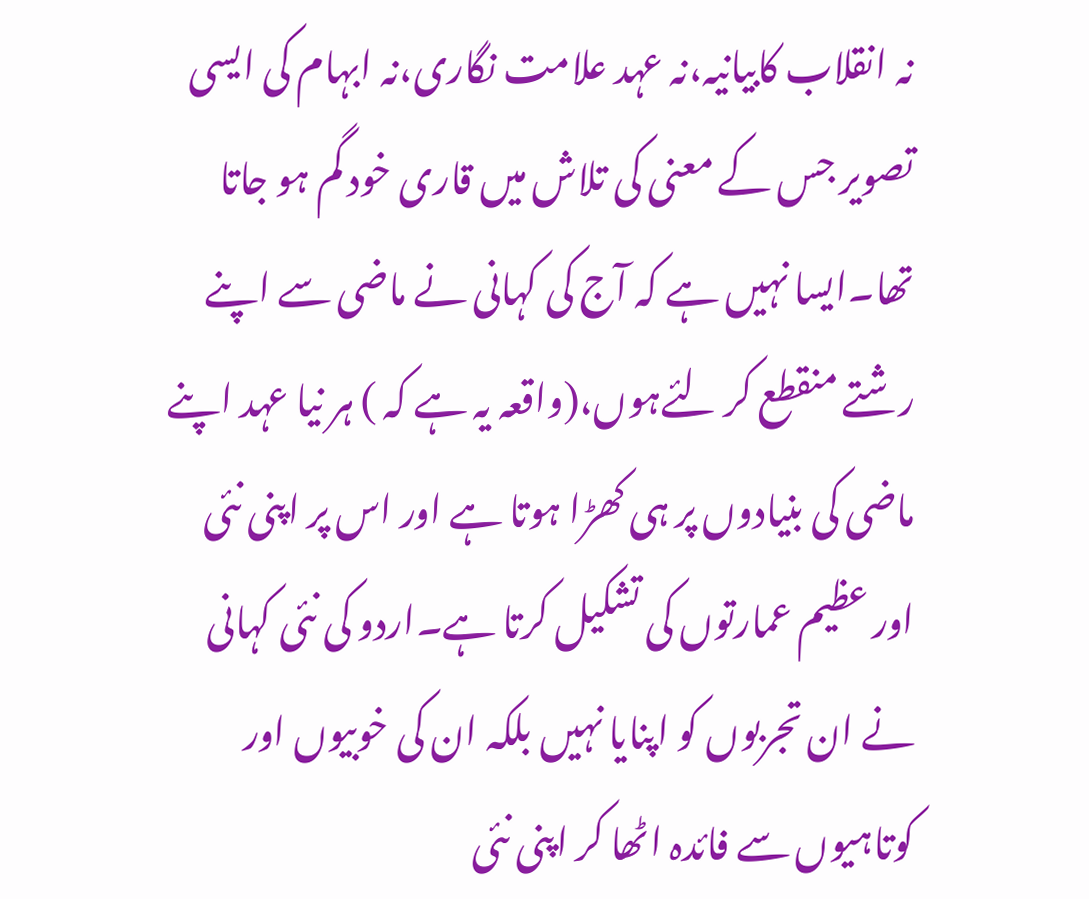نہ انقلاب کابیانیہ،نہ عہد علامت نگاری،نہ ابہام کی ایسی تصویر جس کے معنی کی تلاش میں قاری خود گم ہو جاتا تھا۔ایسا نہیں ہے کہ آج کی کہانی نے ماضی سے اپنے رشتے منقطع کر لئےہوں،(واقعہ یہ ہے کہ ) ہر نیا عہد اپنے ماضی کی بنیادوں پر ہی کھڑا ہوتا ہے اور اس پر اپنی نئی اور عظیم عمارتوں کی تشکیل کرتا ہے۔اردو کی نئی کہانی نے ان تجربوں کو اپنایا نہیں بلکہ ان کی خوبیوں اور کوتاہیوں سے فائدہ اٹھا کر اپنی نئی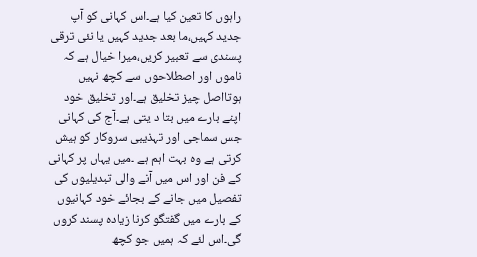راہوں کا تعین کیا ہے۔اس کہانی کو آپ جدید کہیں،ما بعد جدید کہیں یا نئی ترقی پسندی سے تعبیر کریں،میرا خیال ہے کہ ناموں اور اصطلاحوں سے کچھ نہیں ہوتااصل چیز تخلیق ہے۔اور تخلیق خود اپنے بارے میں بتا د یتی ہے۔آج کی کہانی جس سماجی اور تہذیبی سروکار کو ہیش کرتی ہے وہ بہت اہم ہے ۔میں یہاں پر کہانی کے فن اور اس میں آنے والی تبدیلیوں کی تفصیل میں جانے کے بجائے خود کہانیوں کے بارے میں گفتگو کرنا زیادہ پسند کروں گی۔اس لئے کہ ہمیں جو کچھ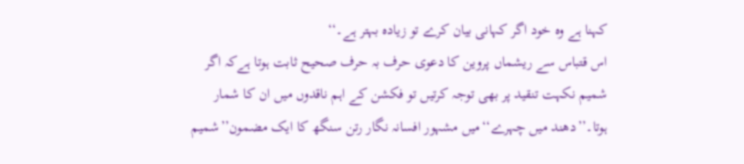کہنا ہے وہ خود اگر کہانی بیان کرے تو زیادہ بہتر ہے۔‘‘
اس قتباس سے ریشماں پروین کا دعوی حرف بہ حرف صحیح ثابت ہوتا ہےکہ اگر شمیم نکہت تنقید پر بھی توجہ کرتیں تو فکشن کے اہم ناقدوں میں ان کا شمار ہوتا۔’’دھند میں چہرے‘‘میں مشہور افسانہ نگار رتن سنگھ کا ایک مضمون’’شمیم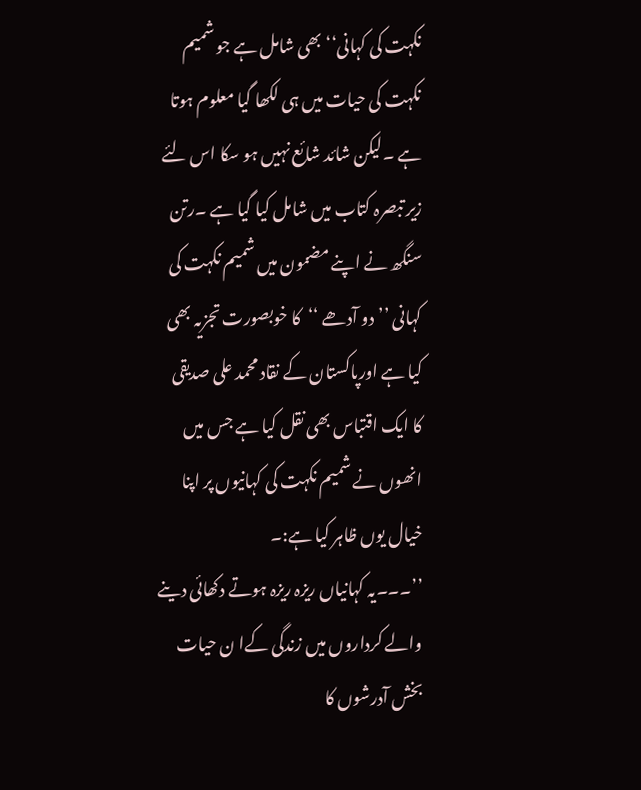نکہت کی کہانی‘‘بھی شامل ہے جو شمیم نکہت کی حیات میں ہی لکھا گیا معلوم ہوتا ہے ۔لیکن شائد شائع نہیں ہو سکا اس لئے زیر تبصرہ کتاب میں شامل کیا گیا ہے ۔رتن سنگھ نے اپنے مضمون میں شمیم نکہت کی کہانی ’’دو آدھے ‘‘کا خوبصورت تجزیہ بھی کیا ہے اورپاکستان کے نقاد محمد علی صدیقی کا ایک اقتباس بھی نقل کیا ہے جس میں انھوں نے شمیم نکہت کی کہانیوں پر اپنا خیال یوں ظاہر کیا ہے:۔
’’۔۔۔یہ کہانیاں ریزہ ریزہ ہوتے دکھائی دینے والے کرداروں میں زندگی کےا ن حیات بخش آدرشوں کا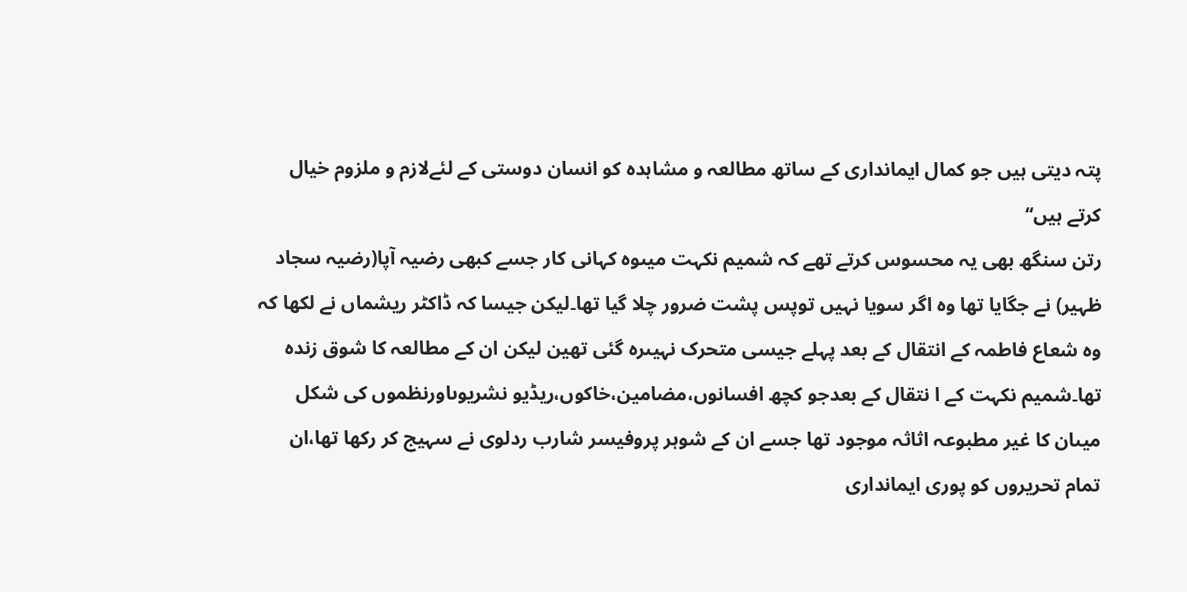پتہ دیتی ہیں جو کمال ایمانداری کے ساتھ مطالعہ و مشاہدہ کو انسان دوستی کے لئےلازم و ملزوم خیال کرتے ہیں‘‘
رتن سنگھ بھی یہ محسوس کرتے تھے کہ شمیم نکہت میںوہ کہانی کار جسے کبھی رضیہ آپا(رضیہ سجاد ظہیر) نے جگایا تھا وہ اگر سویا نہیں توپس پشت ضرور چلا گیا تھا۔لیکن جیسا کہ ڈاکٹر ریشماں نے لکھا کہ وہ شعاع فاطمہ کے انتقال کے بعد پہلے جیسی متحرک نہیںرہ گئی تھین لیکن ان کے مطالعہ کا شوق زندہ تھا۔شمیم نکہت کے ا نتقال کے بعدجو کچھ افسانوں،مضامین،خاکوں،ریڈیو نشریوںاورنظموں کی شکل میںان کا غیر مطبوعہ اثاثہ موجود تھا جسے ان کے شوہر پروفیسر شارب ردلوی نے سہیج کر رکھا تھا،ان تمام تحریروں کو پوری ایمانداری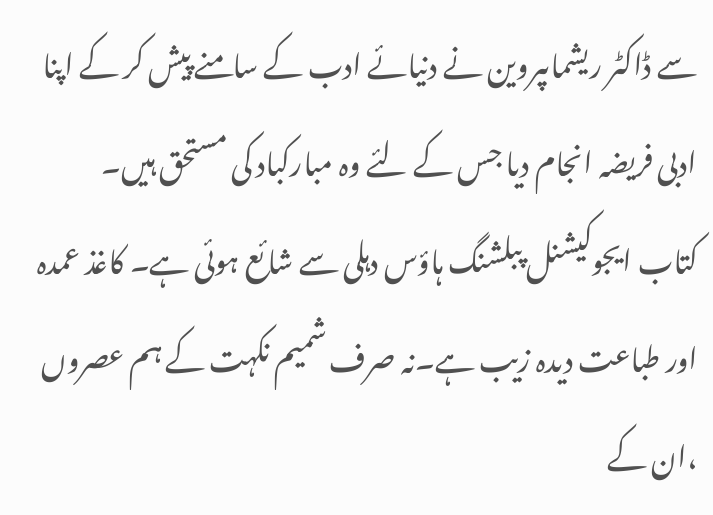سے ڈاکٹر ریشماںپروین نے دنیائے ادب کے سامنے پیش کر کے اپنا ادبی فریضہ انجام دیا جس کے لئے وہ مبارکباد کی مستحق ہیں۔
کتاب ایجوکیشنل پبلشنگ ہاؤس دہلی سے شائع ہوئی ہے۔ کاغذ عمدہ اور طباعت دیدہ زیب ہے۔نہ صرف شمیم نکہت کے ہم عصروں ،ان کے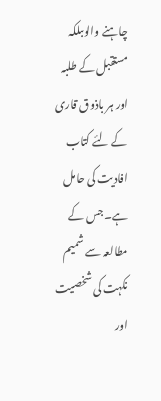چاہنے والوںبلکہ مستقبل کے طلبہ اور ہر باذوق قاری کے لئے کتاب افادیت کی حامل ہے۔جس کے مطالعہ سے شمیم نکہت کی شخصیت اور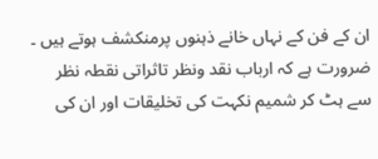ان کے فن کے نہاں خانے ذہنوں پرمنکشف ہوتے ہیں ۔ ضرورت ہے کہ ارباب نقد ونظر تاثراتی نقطہ نظر سے ہٹ کر شمیم نکہت کی تخلیقات اور ان کی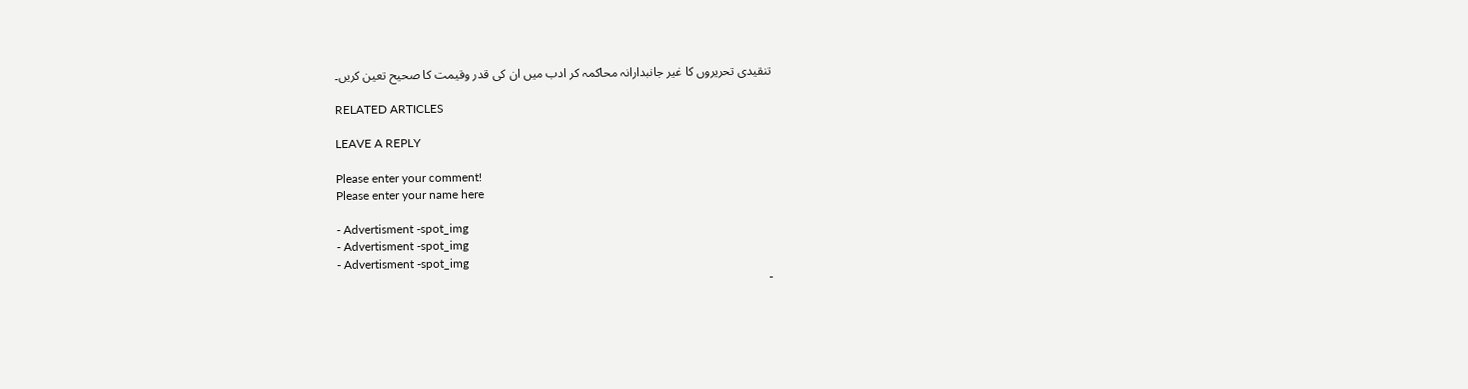تنقیدی تحریروں کا غیر جانبدارانہ محاکمہ کر ادب میں ان کی قدر وقیمت کا صحیح تعین کریں۔

RELATED ARTICLES

LEAVE A REPLY

Please enter your comment!
Please enter your name here

- Advertisment -spot_img
- Advertisment -spot_img
- Advertisment -spot_img
-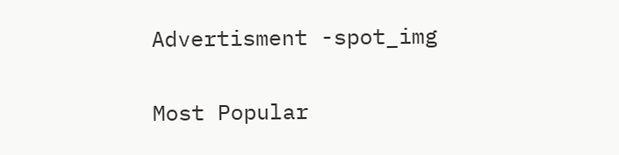Advertisment -spot_img

Most Popular